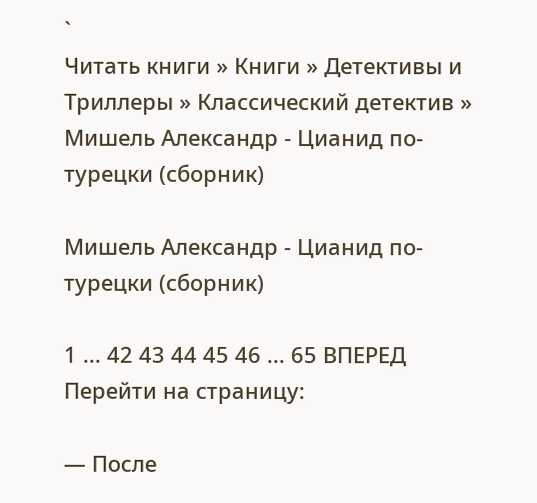`
Читать книги » Книги » Детективы и Триллеры » Классический детектив » Мишель Александр - Цианид по-турецки (сборник)

Мишель Александр - Цианид по-турецки (сборник)

1 ... 42 43 44 45 46 ... 65 ВПЕРЕД
Перейти на страницу:

— После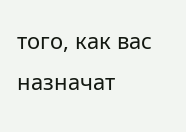того, как вас назначат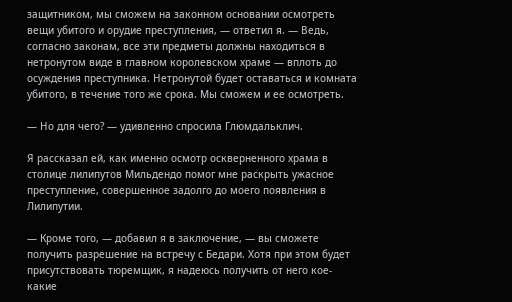защитником, мы сможем на законном основании осмотреть вещи убитого и орудие преступления, — ответил я. — Ведь, согласно законам, все эти предметы должны находиться в нетронутом виде в главном королевском храме — вплоть до осуждения преступника. Нетронутой будет оставаться и комната убитого, в течение того же срока. Мы сможем и ее осмотреть.

— Но для чего? — удивленно спросила Глюмдальклич.

Я рассказал ей, как именно осмотр оскверненного храма в столице лилипутов Мильдендо помог мне раскрыть ужасное преступление, совершенное задолго до моего появления в Лилипутии.

— Кроме того, — добавил я в заключение, — вы сможете получить разрешение на встречу с Бедари. Хотя при этом будет присутствовать тюремщик, я надеюсь получить от него кое-какие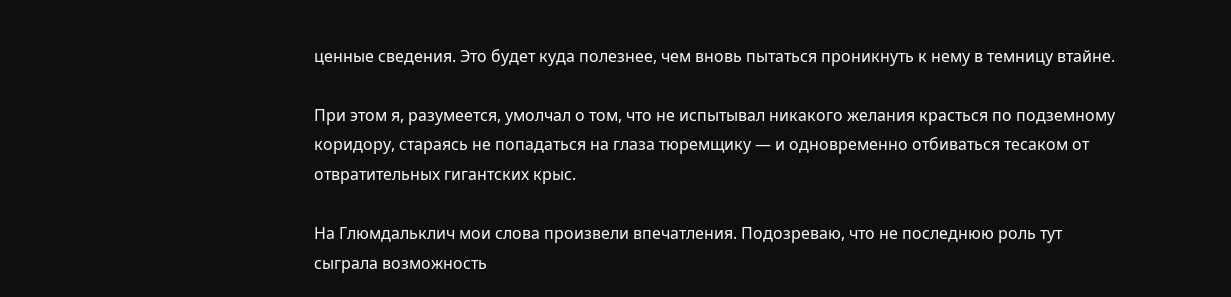ценные сведения. Это будет куда полезнее, чем вновь пытаться проникнуть к нему в темницу втайне.

При этом я, разумеется, умолчал о том, что не испытывал никакого желания красться по подземному коридору, стараясь не попадаться на глаза тюремщику — и одновременно отбиваться тесаком от отвратительных гигантских крыс.

На Глюмдальклич мои слова произвели впечатления. Подозреваю, что не последнюю роль тут сыграла возможность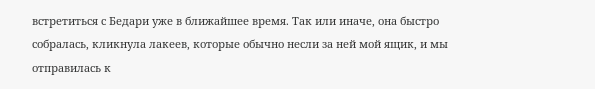встретиться с Бедари уже в ближайшее время. Так или иначе, она быстро собралась, кликнула лакеев, которые обычно несли за ней мой ящик, и мы отправилась к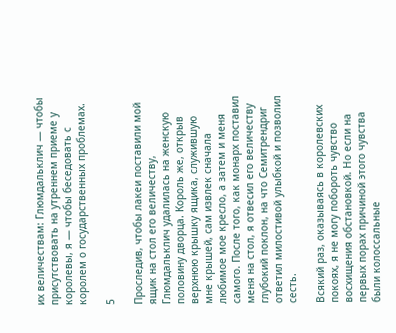их величествам: Глюмдальклич — чтобы присутствовать на утреннем приеме у королевы, я — чтобы беседовать с королем о государственных проблемах.

5

Проследив, чтобы лакеи поставили мой ящик на стол его величеству, Глюмдальклич удалилась на женскую половину дворца. Король же, открыв верхнюю крышку ящика, служившую мне крышей, сам извлек сначала любимое мое кресло, а затем и меня самого. После того, как монарх поставил меня на стол, я отвесил его величеству глубокий поклон, на что Семитрендриг ответил милостивой улыбкой и позволил сесть.

Всякий раз, оказываясь в королевских покоях, я не могу побороть чувство восхищения обстановкой. Но если на первых порах причиной этого чувства были колоссальные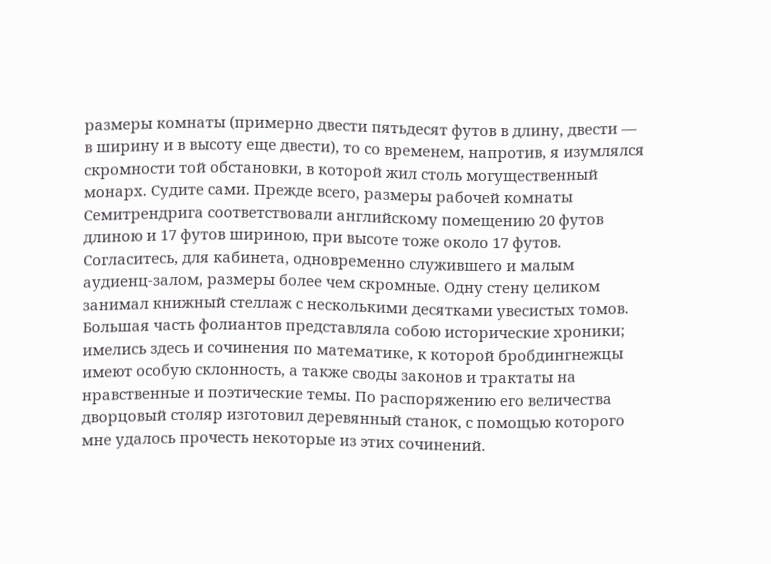размеры комнаты (примерно двести пятьдесят футов в длину, двести — в ширину и в высоту еще двести), то со временем, напротив, я изумлялся скромности той обстановки, в которой жил столь могущественный монарх. Судите сами. Прежде всего, размеры рабочей комнаты Семитрендрига соответствовали английскому помещению 20 футов длиною и 17 футов шириною, при высоте тоже около 17 футов. Согласитесь, для кабинета, одновременно служившего и малым аудиенц-залом, размеры более чем скромные. Одну стену целиком занимал книжный стеллаж с несколькими десятками увесистых томов. Большая часть фолиантов представляла собою исторические хроники; имелись здесь и сочинения по математике, к которой бробдингнежцы имеют особую склонность, а также своды законов и трактаты на нравственные и поэтические темы. По распоряжению его величества дворцовый столяр изготовил деревянный станок, с помощью которого мне удалось прочесть некоторые из этих сочинений.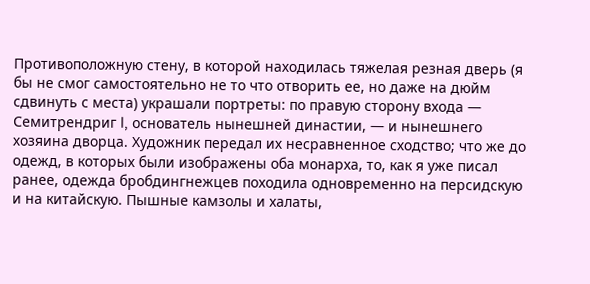Противоположную стену, в которой находилась тяжелая резная дверь (я бы не смог самостоятельно не то что отворить ее, но даже на дюйм сдвинуть с места) украшали портреты: по правую сторону входа — Семитрендриг I, основатель нынешней династии, — и нынешнего хозяина дворца. Художник передал их несравненное сходство; что же до одежд, в которых были изображены оба монарха, то, как я уже писал ранее, одежда бробдингнежцев походила одновременно на персидскую и на китайскую. Пышные камзолы и халаты,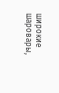широкие шаровары,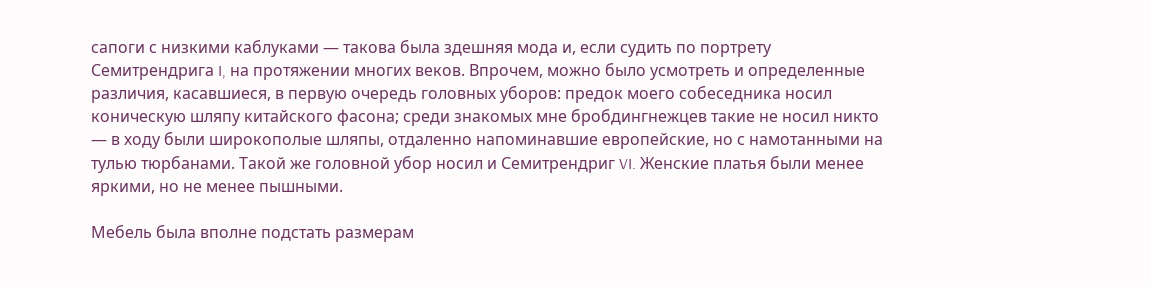сапоги с низкими каблуками — такова была здешняя мода и, если судить по портрету Семитрендрига I, на протяжении многих веков. Впрочем, можно было усмотреть и определенные различия, касавшиеся, в первую очередь головных уборов: предок моего собеседника носил коническую шляпу китайского фасона; среди знакомых мне бробдингнежцев такие не носил никто — в ходу были широкополые шляпы, отдаленно напоминавшие европейские, но с намотанными на тулью тюрбанами. Такой же головной убор носил и Семитрендриг VI. Женские платья были менее яркими, но не менее пышными.

Мебель была вполне подстать размерам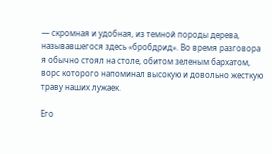— скромная и удобная, из темной породы дерева, называвшегося здесь «бробдрид». Во время разговора я обычно стоял на столе, обитом зеленым бархатом, ворс которого напоминал высокую и довольно жесткую траву наших лужаек.

Его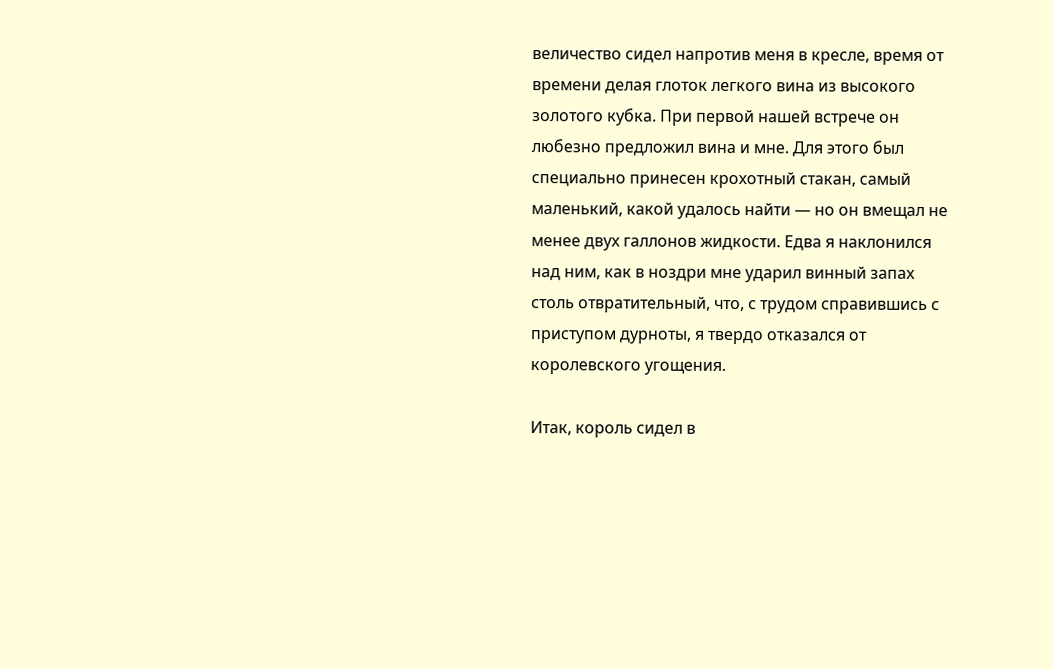величество сидел напротив меня в кресле, время от времени делая глоток легкого вина из высокого золотого кубка. При первой нашей встрече он любезно предложил вина и мне. Для этого был специально принесен крохотный стакан, самый маленький, какой удалось найти — но он вмещал не менее двух галлонов жидкости. Едва я наклонился над ним, как в ноздри мне ударил винный запах столь отвратительный, что, с трудом справившись с приступом дурноты, я твердо отказался от королевского угощения.

Итак, король сидел в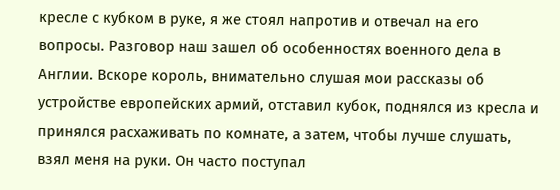кресле с кубком в руке, я же стоял напротив и отвечал на его вопросы. Разговор наш зашел об особенностях военного дела в Англии. Вскоре король, внимательно слушая мои рассказы об устройстве европейских армий, отставил кубок, поднялся из кресла и принялся расхаживать по комнате, а затем, чтобы лучше слушать, взял меня на руки. Он часто поступал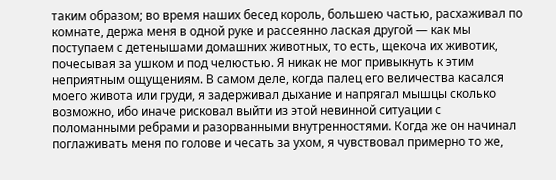таким образом; во время наших бесед король, большею частью, расхаживал по комнате, держа меня в одной руке и рассеянно лаская другой — как мы поступаем с детенышами домашних животных, то есть, щекоча их животик, почесывая за ушком и под челюстью. Я никак не мог привыкнуть к этим неприятным ощущениям. В самом деле, когда палец его величества касался моего живота или груди, я задерживал дыхание и напрягал мышцы сколько возможно, ибо иначе рисковал выйти из этой невинной ситуации с поломанными ребрами и разорванными внутренностями. Когда же он начинал поглаживать меня по голове и чесать за ухом, я чувствовал примерно то же,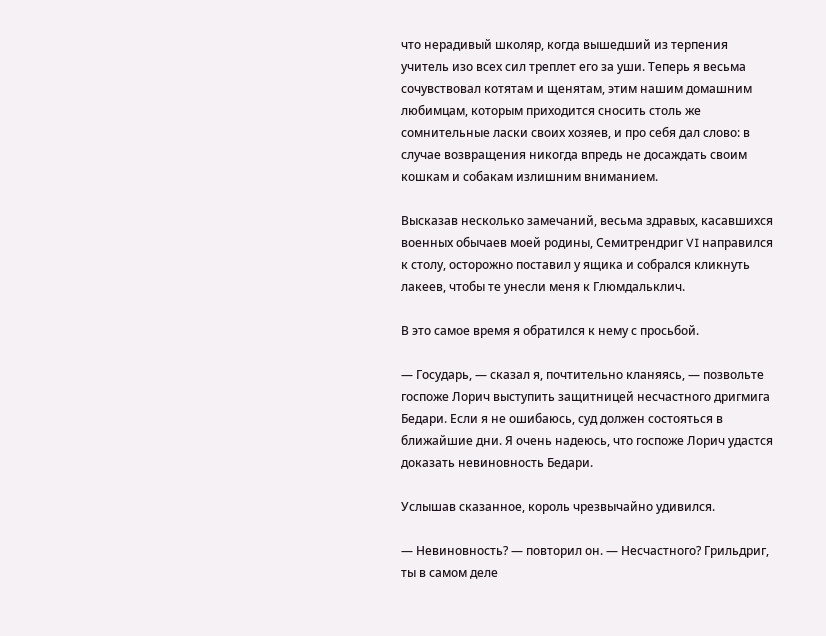что нерадивый школяр, когда вышедший из терпения учитель изо всех сил треплет его за уши. Теперь я весьма сочувствовал котятам и щенятам, этим нашим домашним любимцам, которым приходится сносить столь же сомнительные ласки своих хозяев, и про себя дал слово: в случае возвращения никогда впредь не досаждать своим кошкам и собакам излишним вниманием.

Высказав несколько замечаний, весьма здравых, касавшихся военных обычаев моей родины, Семитрендриг VI направился к столу, осторожно поставил у ящика и собрался кликнуть лакеев, чтобы те унесли меня к Глюмдальклич.

В это самое время я обратился к нему с просьбой.

— Государь, — сказал я, почтительно кланяясь, — позвольте госпоже Лорич выступить защитницей несчастного дригмига Бедари. Если я не ошибаюсь, суд должен состояться в ближайшие дни. Я очень надеюсь, что госпоже Лорич удастся доказать невиновность Бедари.

Услышав сказанное, король чрезвычайно удивился.

— Невиновность? — повторил он. — Несчастного? Грильдриг, ты в самом деле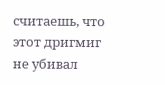считаешь, что этот дригмиг не убивал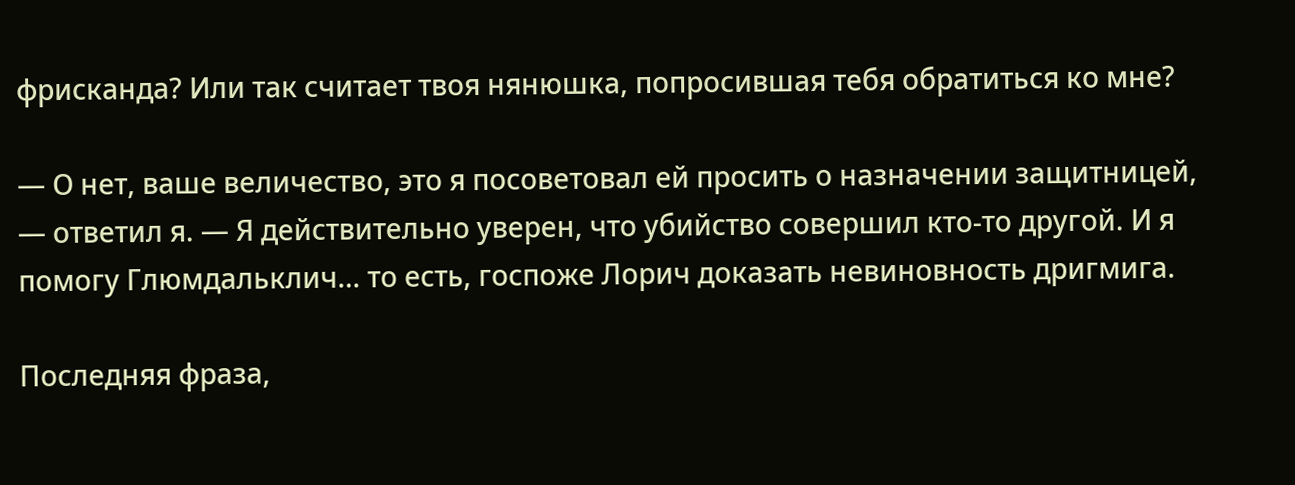фрисканда? Или так считает твоя нянюшка, попросившая тебя обратиться ко мне?

— О нет, ваше величество, это я посоветовал ей просить о назначении защитницей, — ответил я. — Я действительно уверен, что убийство совершил кто-то другой. И я помогу Глюмдальклич… то есть, госпоже Лорич доказать невиновность дригмига.

Последняя фраза,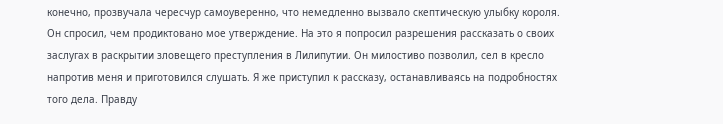конечно, прозвучала чересчур самоуверенно, что немедленно вызвало скептическую улыбку короля. Он спросил, чем продиктовано мое утверждение. На это я попросил разрешения рассказать о своих заслугах в раскрытии зловещего преступления в Лилипутии. Он милостиво позволил, сел в кресло напротив меня и приготовился слушать. Я же приступил к рассказу, останавливаясь на подробностях того дела. Правду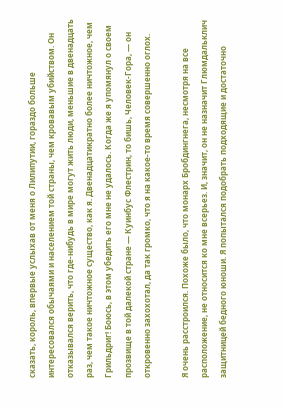сказать, король, впервые услыхав от меня о Лилипутии, гораздо больше интересовался обычаями и населением той страны, чем кровавым убийством. Он отказывался верить, что где-нибудь в мире могут жить люди, меньшие в двенадцать раз, чем такое ничтожное существо, как я. Двенадцатикратно более ничтожное, чем Грильдриг! Боюсь, в этом убедить его мне не удалось. Когда же я упомянул о своем прозвище в той далекой стране — Куинбус Флестрин, то бишь, Человек-Гора, — он откровенно захохотал, да так громко, что я на какое-то время совершенно оглох.

Я очень расстроился. Похоже было, что монарх Бробдингнега, несмотря на все расположение, не относится ко мне всерьез. И, значит, он не назначит Глюмдальклич защитницей бедного юноши. Я попытался подобрать подходящие и достаточно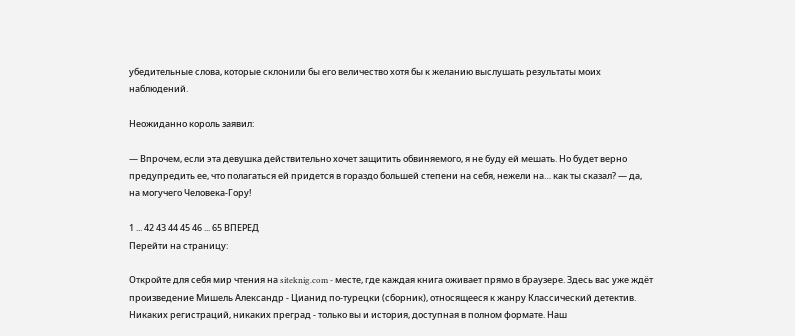убедительные слова, которые склонили бы его величество хотя бы к желанию выслушать результаты моих наблюдений.

Неожиданно король заявил:

— Впрочем, если эта девушка действительно хочет защитить обвиняемого, я не буду ей мешать. Но будет верно предупредить ее, что полагаться ей придется в гораздо большей степени на себя, нежели на… как ты сказал? — да, на могучего Человека-Гору!

1 ... 42 43 44 45 46 ... 65 ВПЕРЕД
Перейти на страницу:

Откройте для себя мир чтения на siteknig.com - месте, где каждая книга оживает прямо в браузере. Здесь вас уже ждёт произведение Мишель Александр - Цианид по-турецки (сборник), относящееся к жанру Классический детектив. Никаких регистраций, никаких преград - только вы и история, доступная в полном формате. Наш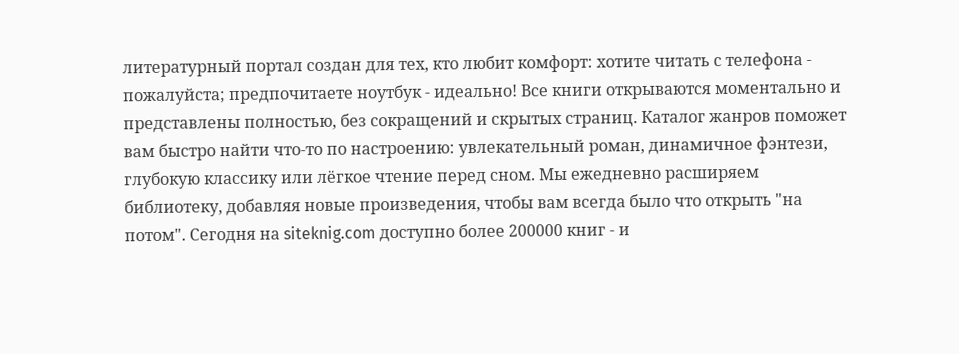литературный портал создан для тех, кто любит комфорт: хотите читать с телефона - пожалуйста; предпочитаете ноутбук - идеально! Все книги открываются моментально и представлены полностью, без сокращений и скрытых страниц. Каталог жанров поможет вам быстро найти что-то по настроению: увлекательный роман, динамичное фэнтези, глубокую классику или лёгкое чтение перед сном. Мы ежедневно расширяем библиотеку, добавляя новые произведения, чтобы вам всегда было что открыть "на потом". Сегодня на siteknig.com доступно более 200000 книг - и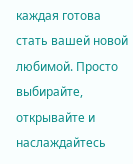каждая готова стать вашей новой любимой. Просто выбирайте, открывайте и наслаждайтесь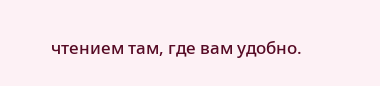чтением там, где вам удобно.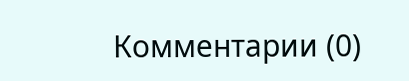Комментарии (0)